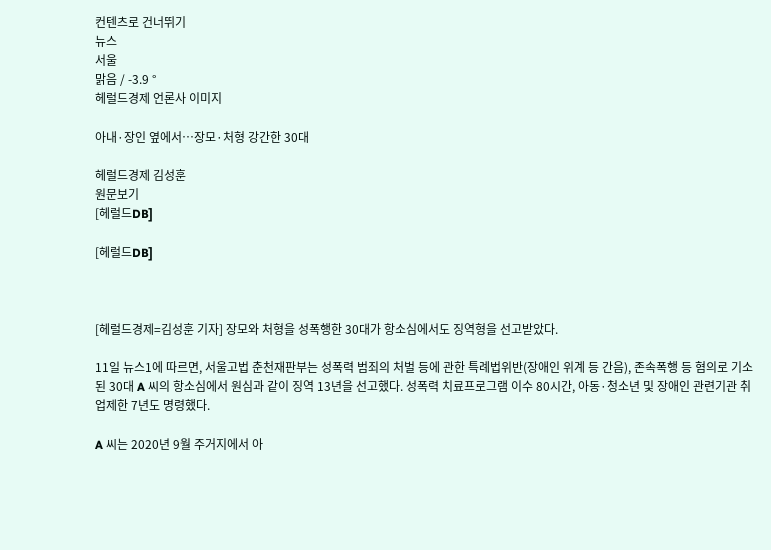컨텐츠로 건너뛰기
뉴스
서울
맑음 / -3.9 °
헤럴드경제 언론사 이미지

아내·장인 옆에서…장모·처형 강간한 30대

헤럴드경제 김성훈
원문보기
[헤럴드DB]

[헤럴드DB]



[헤럴드경제=김성훈 기자] 장모와 처형을 성폭행한 30대가 항소심에서도 징역형을 선고받았다.

11일 뉴스1에 따르면, 서울고법 춘천재판부는 성폭력 범죄의 처벌 등에 관한 특례법위반(장애인 위계 등 간음), 존속폭행 등 혐의로 기소된 30대 A 씨의 항소심에서 원심과 같이 징역 13년을 선고했다. 성폭력 치료프로그램 이수 80시간, 아동·청소년 및 장애인 관련기관 취업제한 7년도 명령했다.

A 씨는 2020년 9월 주거지에서 아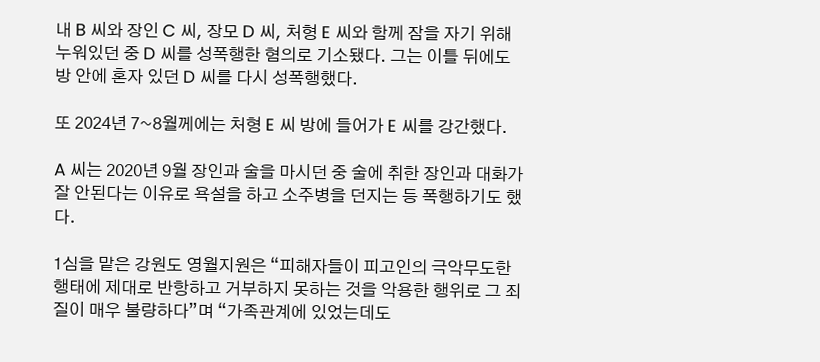내 B 씨와 장인 C 씨, 장모 D 씨, 처형 E 씨와 함께 잠을 자기 위해 누워있던 중 D 씨를 성폭행한 혐의로 기소됐다. 그는 이틀 뒤에도 방 안에 혼자 있던 D 씨를 다시 성폭행했다.

또 2024년 7~8월께에는 처형 E 씨 방에 들어가 E 씨를 강간했다.

A 씨는 2020년 9월 장인과 술을 마시던 중 술에 취한 장인과 대화가 잘 안된다는 이유로 욕설을 하고 소주병을 던지는 등 폭행하기도 했다.

1심을 맡은 강원도 영월지원은 “피해자들이 피고인의 극악무도한 행태에 제대로 반항하고 거부하지 못하는 것을 악용한 행위로 그 죄질이 매우 불량하다”며 “가족관계에 있었는데도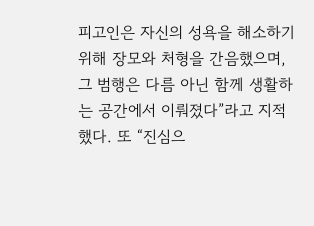피고인은 자신의 성욕을 해소하기 위해 장모와 처형을 간음했으며, 그 범행은 다름 아닌 함께 생활하는 공간에서 이뤄졌다”라고 지적했다. 또 “진심으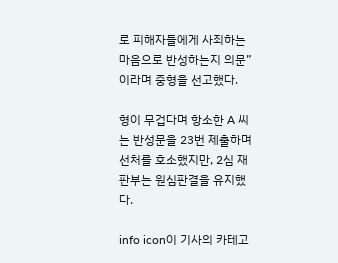로 피해자들에게 사죄하는 마음으로 반성하는지 의문”이라며 중형을 선고했다.

형이 무겁다며 항소한 A 씨는 반성문을 23번 제출하며 선처를 호소했지만, 2심 재판부는 원심판결을 유지했다.

info icon이 기사의 카테고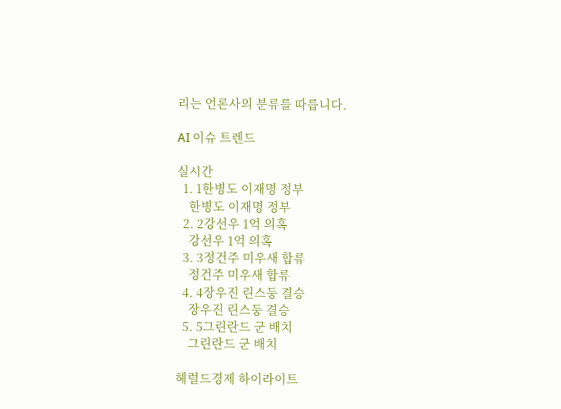리는 언론사의 분류를 따릅니다.

AI 이슈 트렌드

실시간
  1. 1한병도 이재명 정부
    한병도 이재명 정부
  2. 2강선우 1억 의혹
    강선우 1억 의혹
  3. 3정건주 미우새 합류
    정건주 미우새 합류
  4. 4장우진 린스둥 결승
    장우진 린스둥 결승
  5. 5그린란드 군 배치
    그린란드 군 배치

헤럴드경제 하이라이트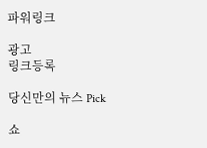파워링크

광고
링크등록

당신만의 뉴스 Pick

쇼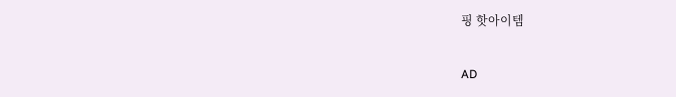핑 핫아이템

AD